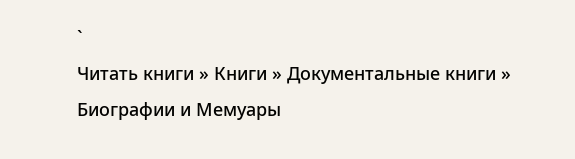`
Читать книги » Книги » Документальные книги » Биографии и Мемуары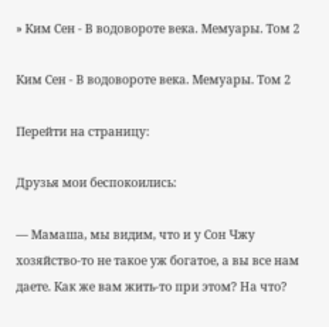» Ким Сен - В водовороте века. Мемуары. Том 2

Ким Сен - В водовороте века. Мемуары. Том 2

Перейти на страницу:

Друзья мои беспокоились:

— Мамаша, мы видим, что и у Сон Чжу хозяйство-то не такое уж богатое, а вы все нам даете. Как же вам жить-то при этом? На что?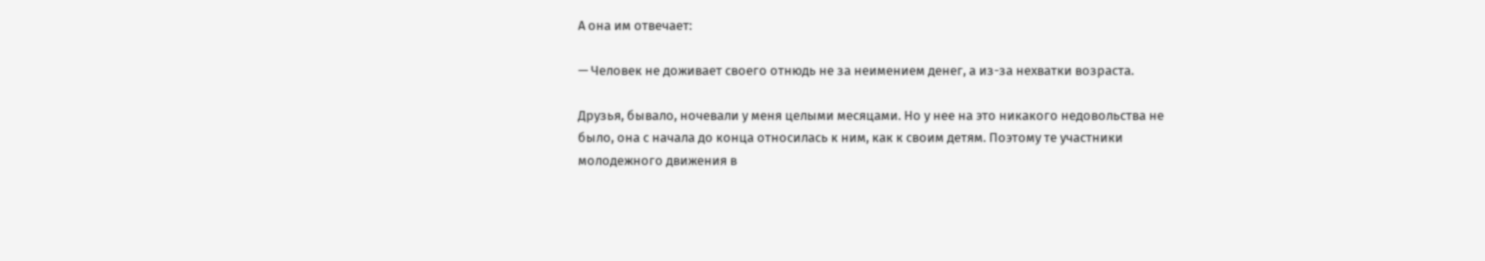А она им отвечает:

— Человек не доживает своего отнюдь не за неимением денег, а из-за нехватки возраста.

Друзья, бывало, ночевали у меня целыми месяцами. Но у нее на это никакого недовольства не было, она с начала до конца относилась к ним, как к своим детям. Поэтому те участники молодежного движения в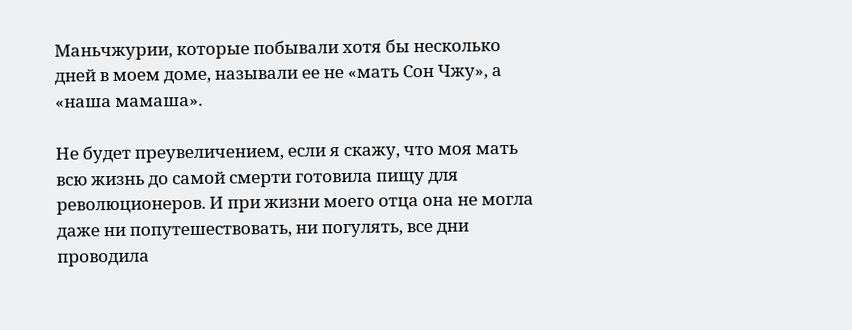Маньчжурии, которые побывали хотя бы несколько дней в моем доме, называли ее не «мать Сон Чжу», а «наша мамаша».

Не будет преувеличением, если я скажу, что моя мать всю жизнь до самой смерти готовила пищу для революционеров. И при жизни моего отца она не могла даже ни попутешествовать, ни погулять, все дни проводила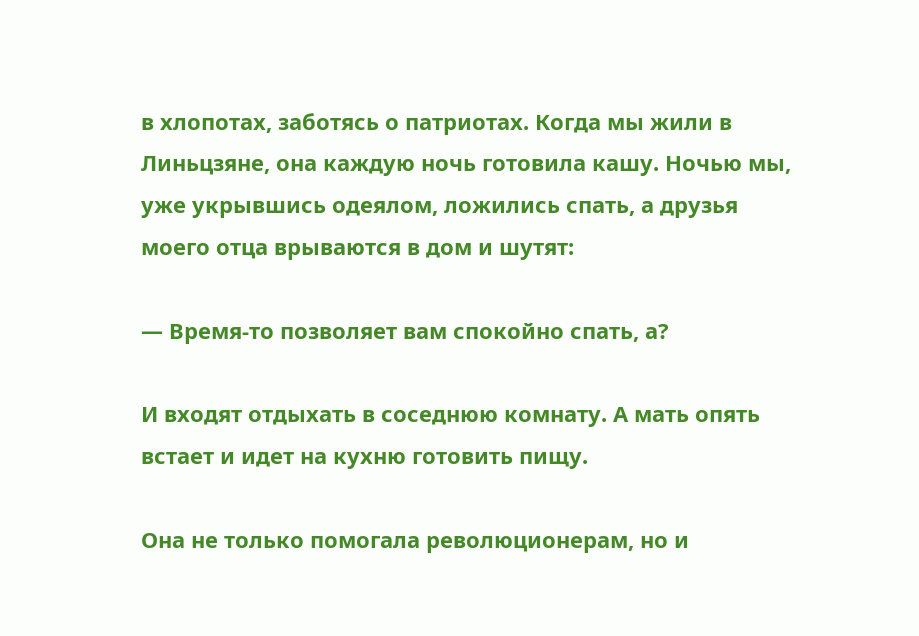в хлопотах, заботясь о патриотах. Когда мы жили в Линьцзяне, она каждую ночь готовила кашу. Ночью мы, уже укрывшись одеялом, ложились спать, а друзья моего отца врываются в дом и шутят:

— Время-то позволяет вам спокойно спать, а?

И входят отдыхать в соседнюю комнату. А мать опять встает и идет на кухню готовить пищу.

Она не только помогала революционерам, но и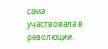сама участвовала в революции.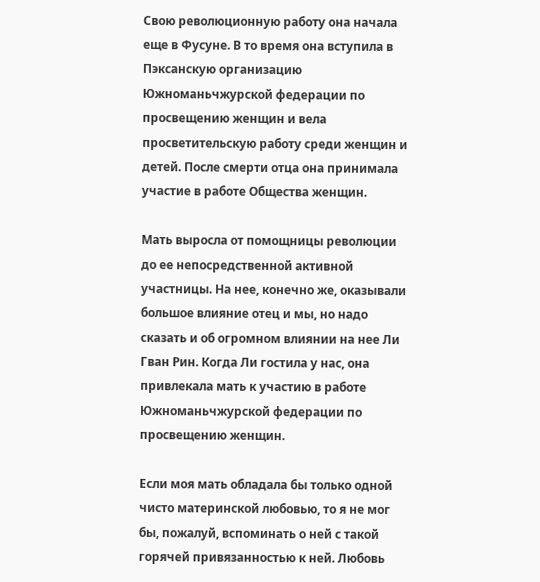Свою революционную работу она начала еще в Фусуне. В то время она вступила в Пэксанскую организацию Южноманьчжурской федерации по просвещению женщин и вела просветительскую работу среди женщин и детей. После смерти отца она принимала участие в работе Общества женщин.

Мать выросла от помощницы революции до ее непосредственной активной участницы. На нее, конечно же, оказывали большое влияние отец и мы, но надо сказать и об огромном влиянии на нее Ли Гван Рин. Когда Ли гостила у нас, она привлекала мать к участию в работе Южноманьчжурской федерации по просвещению женщин.

Если моя мать обладала бы только одной чисто материнской любовью, то я не мог бы, пожалуй, вспоминать о ней с такой горячей привязанностью к ней. Любовь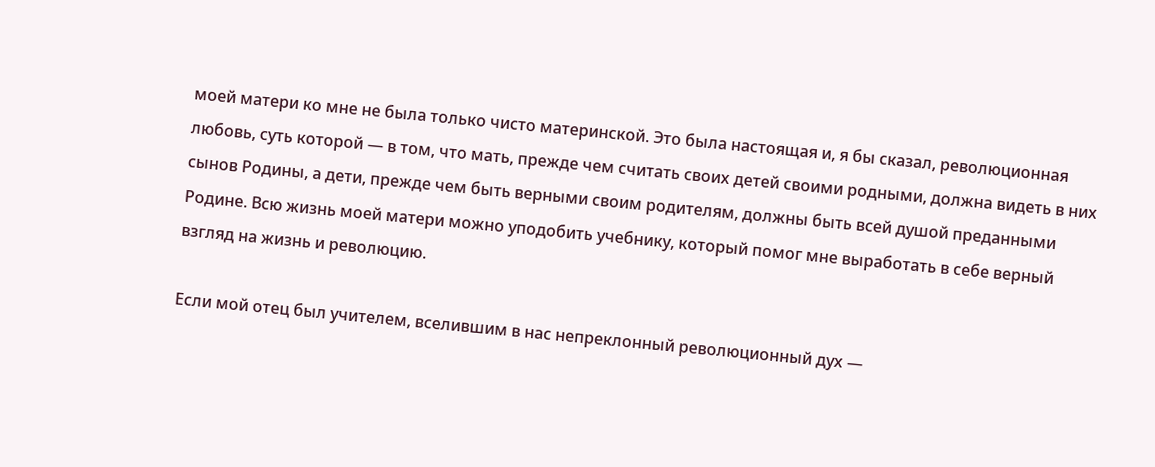моей матери ко мне не была только чисто материнской. Это была настоящая и, я бы сказал, революционная любовь, суть которой — в том, что мать, прежде чем считать своих детей своими родными, должна видеть в них сынов Родины, а дети, прежде чем быть верными своим родителям, должны быть всей душой преданными Родине. Всю жизнь моей матери можно уподобить учебнику, который помог мне выработать в себе верный взгляд на жизнь и революцию.

Если мой отец был учителем, вселившим в нас непреклонный революционный дух —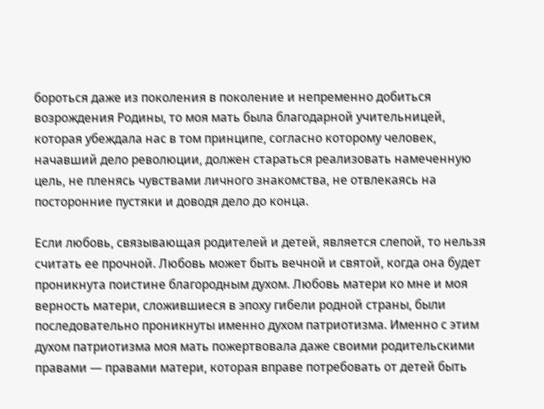бороться даже из поколения в поколение и непременно добиться возрождения Родины, то моя мать была благодарной учительницей, которая убеждала нас в том принципе, согласно которому человек, начавший дело революции, должен стараться реализовать намеченную цель, не пленясь чувствами личного знакомства, не отвлекаясь на посторонние пустяки и доводя дело до конца.

Если любовь, связывающая родителей и детей, является слепой, то нельзя считать ее прочной. Любовь может быть вечной и святой, когда она будет проникнута поистине благородным духом. Любовь матери ко мне и моя верность матери, сложившиеся в эпоху гибели родной страны, были последовательно проникнуты именно духом патриотизма. Именно с этим духом патриотизма моя мать пожертвовала даже своими родительскими правами — правами матери, которая вправе потребовать от детей быть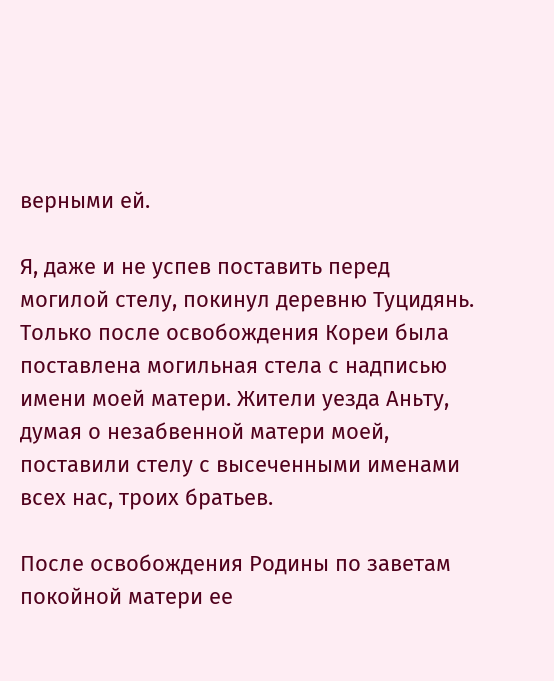верными ей.

Я, даже и не успев поставить перед могилой стелу, покинул деревню Туцидянь. Только после освобождения Кореи была поставлена могильная стела с надписью имени моей матери. Жители уезда Аньту, думая о незабвенной матери моей, поставили стелу с высеченными именами всех нас, троих братьев.

После освобождения Родины по заветам покойной матери ее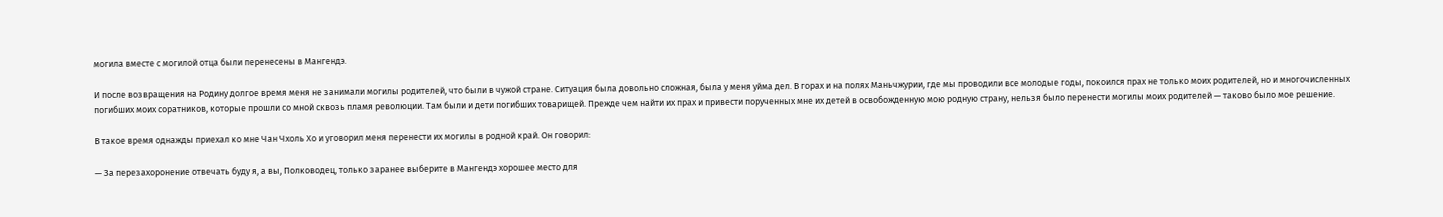могила вместе с могилой отца были перенесены в Мангендэ.

И после возвращения на Родину долгое время меня не занимали могилы родителей, что были в чужой стране. Ситуация была довольно сложная, была у меня уйма дел. В горах и на полях Маньчжурии, где мы проводили все молодые годы, покоился прах не только моих родителей, но и многочисленных погибших моих соратников, которые прошли со мной сквозь пламя революции. Там были и дети погибших товарищей. Прежде чем найти их прах и привести порученных мне их детей в освобожденную мою родную страну, нельзя было перенести могилы моих родителей — таково было мое решение.

В такое время однажды приехал ко мне Чан Чхоль Хо и уговорил меня перенести их могилы в родной край. Он говорил:

— За перезахоронение отвечать буду я, а вы, Полководец, только заранее выберите в Мангендэ хорошее место для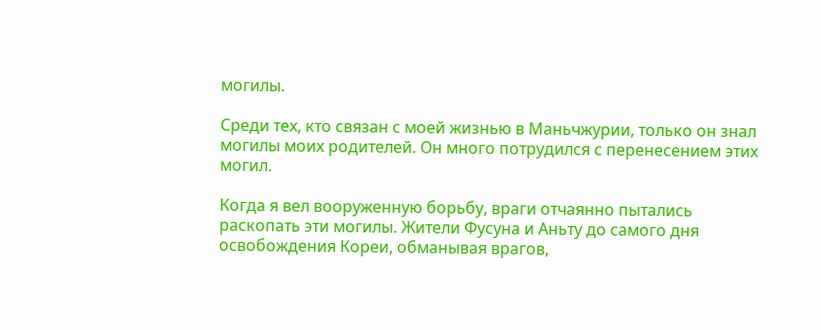могилы.

Среди тех, кто связан с моей жизнью в Маньчжурии, только он знал могилы моих родителей. Он много потрудился с перенесением этих могил.

Когда я вел вооруженную борьбу, враги отчаянно пытались раскопать эти могилы. Жители Фусуна и Аньту до самого дня освобождения Кореи, обманывая врагов,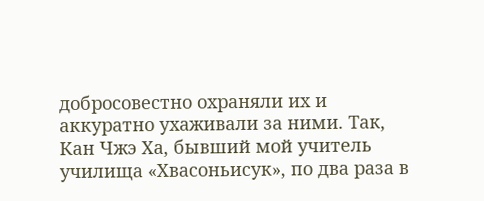добросовестно охраняли их и аккуратно ухаживали за ними. Так, Кан Чжэ Ха, бывший мой учитель училища «Хвасоньисук», по два раза в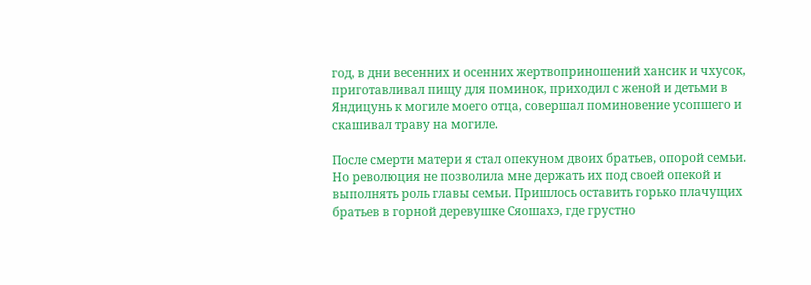год, в дни весенних и осенних жертвоприношений хансик и чхусок, приготавливал пищу для поминок, приходил с женой и детьми в Яндицунь к могиле моего отца, совершал поминовение усопшего и скашивал траву на могиле.

После смерти матери я стал опекуном двоих братьев, опорой семьи. Но революция не позволила мне держать их под своей опекой и выполнять роль главы семьи. Пришлось оставить горько плачущих братьев в горной деревушке Сяошахэ, где грустно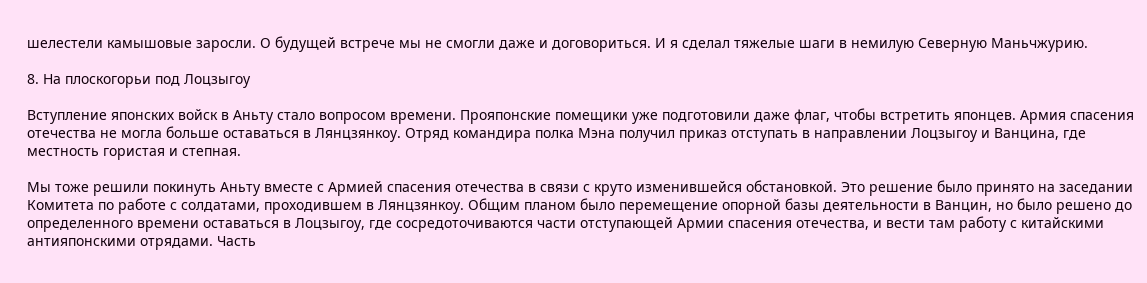шелестели камышовые заросли. О будущей встрече мы не смогли даже и договориться. И я сделал тяжелые шаги в немилую Северную Маньчжурию.

8. На плоскогорьи под Лоцзыгоу

Вступление японских войск в Аньту стало вопросом времени. Прояпонские помещики уже подготовили даже флаг, чтобы встретить японцев. Армия спасения отечества не могла больше оставаться в Лянцзянкоу. Отряд командира полка Мэна получил приказ отступать в направлении Лоцзыгоу и Ванцина, где местность гористая и степная.

Мы тоже решили покинуть Аньту вместе с Армией спасения отечества в связи с круто изменившейся обстановкой. Это решение было принято на заседании Комитета по работе с солдатами, проходившем в Лянцзянкоу. Общим планом было перемещение опорной базы деятельности в Ванцин, но было решено до определенного времени оставаться в Лоцзыгоу, где сосредоточиваются части отступающей Армии спасения отечества, и вести там работу с китайскими антияпонскими отрядами. Часть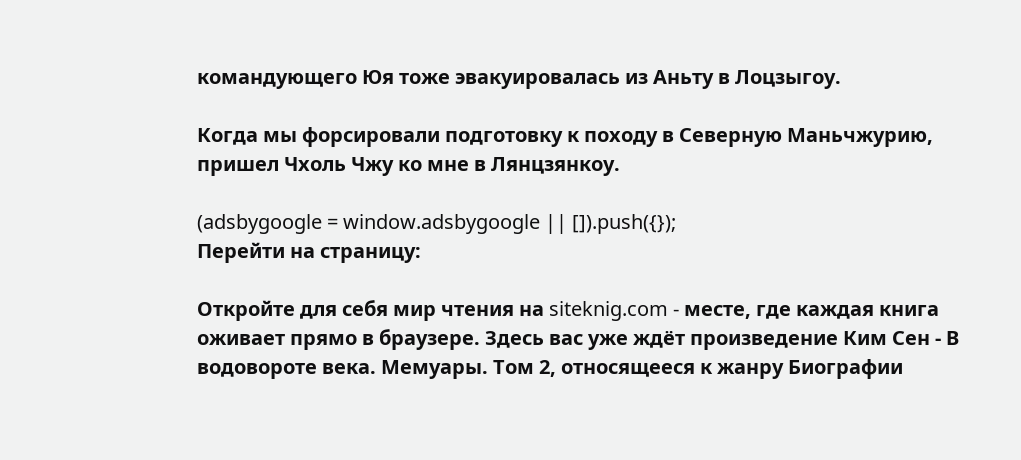командующего Юя тоже эвакуировалась из Аньту в Лоцзыгоу.

Когда мы форсировали подготовку к походу в Северную Маньчжурию, пришел Чхоль Чжу ко мне в Лянцзянкоу.

(adsbygoogle = window.adsbygoogle || []).push({});
Перейти на страницу:

Откройте для себя мир чтения на siteknig.com - месте, где каждая книга оживает прямо в браузере. Здесь вас уже ждёт произведение Ким Сен - В водовороте века. Мемуары. Том 2, относящееся к жанру Биографии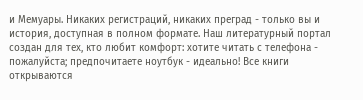и Мемуары. Никаких регистраций, никаких преград - только вы и история, доступная в полном формате. Наш литературный портал создан для тех, кто любит комфорт: хотите читать с телефона - пожалуйста; предпочитаете ноутбук - идеально! Все книги открываются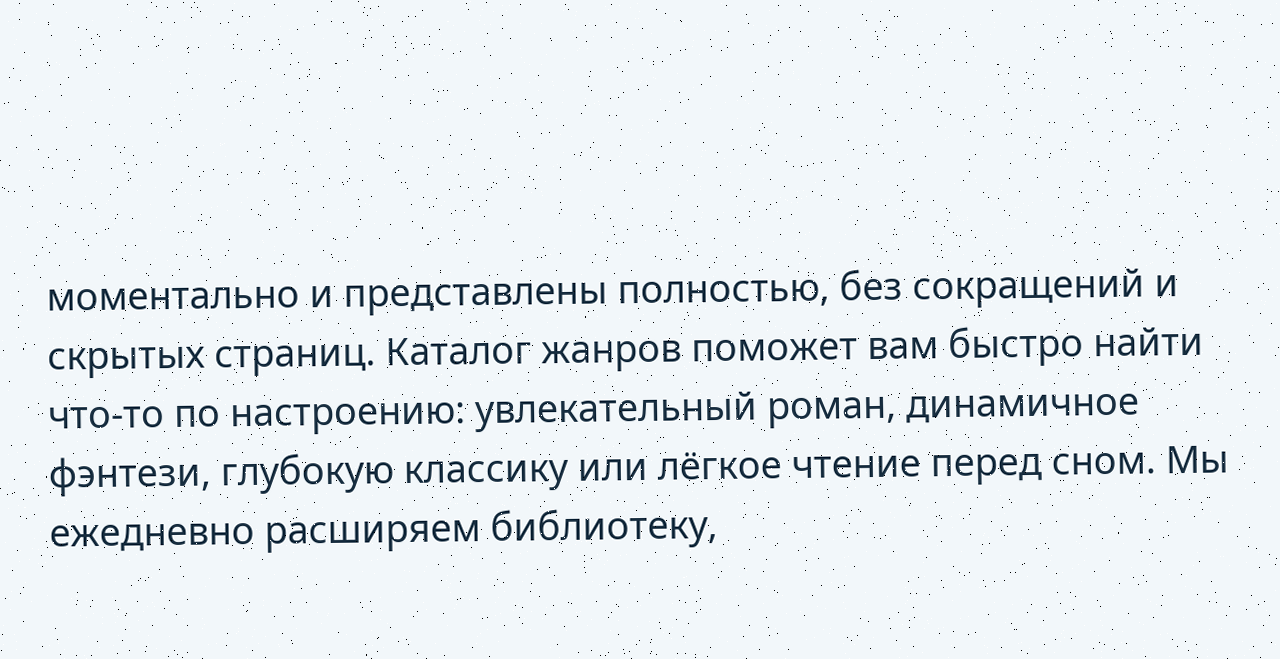моментально и представлены полностью, без сокращений и скрытых страниц. Каталог жанров поможет вам быстро найти что-то по настроению: увлекательный роман, динамичное фэнтези, глубокую классику или лёгкое чтение перед сном. Мы ежедневно расширяем библиотеку,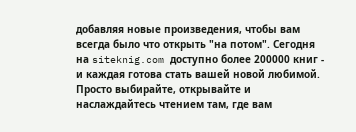добавляя новые произведения, чтобы вам всегда было что открыть "на потом". Сегодня на siteknig.com доступно более 200000 книг - и каждая готова стать вашей новой любимой. Просто выбирайте, открывайте и наслаждайтесь чтением там, где вам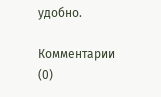удобно.

Комментарии (0)